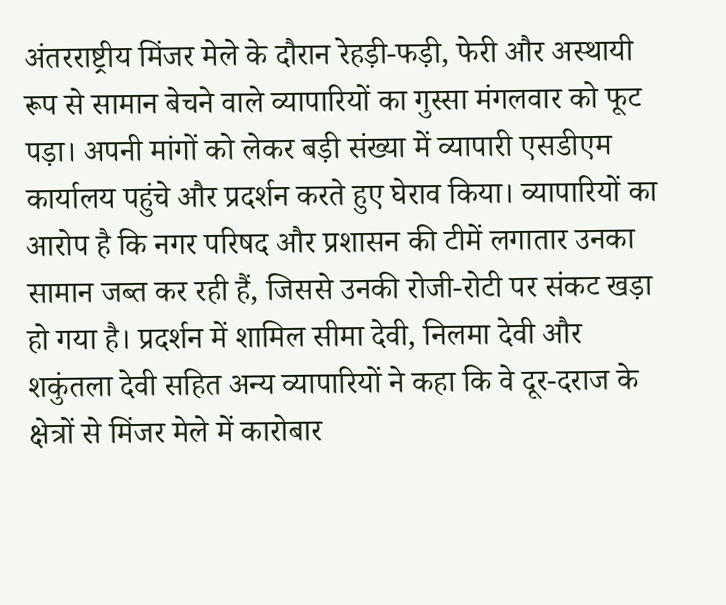अंतरराष्ट्रीय मिंजर मेले के दौरान रेहड़ी-फड़ी, फेरी और अस्थायी रूप से सामान बेचने वाले व्यापारियों का गुस्सा मंगलवार को फूट पड़ा। अपनी मांगों को लेकर बड़ी संख्या में व्यापारी एसडीएम कार्यालय पहुंचे और प्रदर्शन करते हुए घेराव किया। व्यापारियों का आरोप है कि नगर परिषद और प्रशासन की टीमें लगातार उनका सामान जब्त कर रही हैं, जिससे उनकी रोजी-रोटी पर संकट खड़ा हो गया है। प्रदर्शन में शामिल सीमा देवी, निलमा देवी और शकुंतला देवी सहित अन्य व्यापारियों ने कहा कि वे दूर-दराज के क्षेत्रों से मिंजर मेले में कारोबार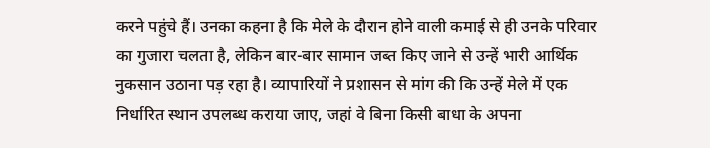करने पहुंचे हैं। उनका कहना है कि मेले के दौरान होने वाली कमाई से ही उनके परिवार का गुजारा चलता है, लेकिन बार-बार सामान जब्त किए जाने से उन्हें भारी आर्थिक नुकसान उठाना पड़ रहा है। व्यापारियों ने प्रशासन से मांग की कि उन्हें मेले में एक निर्धारित स्थान उपलब्ध कराया जाए, जहां वे बिना किसी बाधा के अपना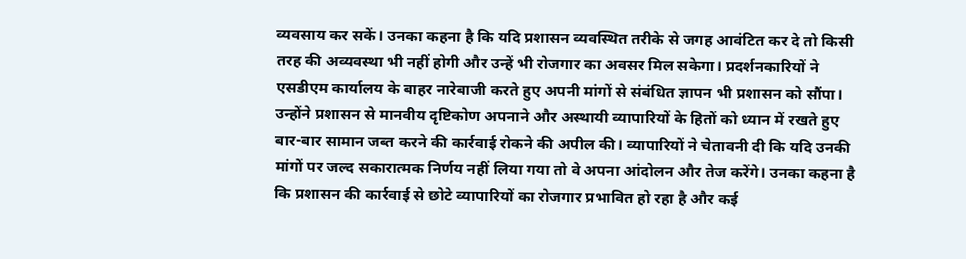व्यवसाय कर सकें। उनका कहना है कि यदि प्रशासन व्यवस्थित तरीके से जगह आवंटित कर दे तो किसी तरह की अव्यवस्था भी नहीं होगी और उन्हें भी रोजगार का अवसर मिल सकेगा। प्रदर्शनकारियों ने एसडीएम कार्यालय के बाहर नारेबाजी करते हुए अपनी मांगों से संबंधित ज्ञापन भी प्रशासन को सौंपा। उन्होंने प्रशासन से मानवीय दृष्टिकोण अपनाने और अस्थायी व्यापारियों के हितों को ध्यान में रखते हुए बार-बार सामान जब्त करने की कार्रवाई रोकने की अपील की। व्यापारियों ने चेतावनी दी कि यदि उनकी मांगों पर जल्द सकारात्मक निर्णय नहीं लिया गया तो वे अपना आंदोलन और तेज करेंगे। उनका कहना है कि प्रशासन की कार्रवाई से छोटे व्यापारियों का रोजगार प्रभावित हो रहा है और कई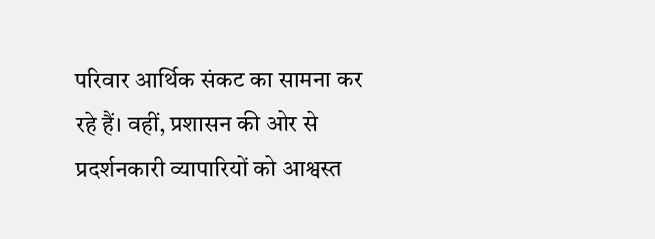परिवार आर्थिक संकट का सामना कर रहे हैं। वहीं, प्रशासन की ओर से प्रदर्शनकारी व्यापारियों को आश्वस्त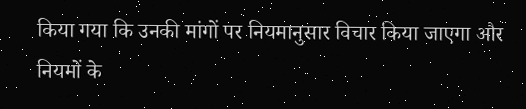किया गया कि उनकी मांगों पर नियमानुसार विचार किया जाएगा और नियमों के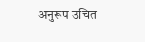अनुरूप उचित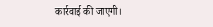कार्रवाई की जाएगी।